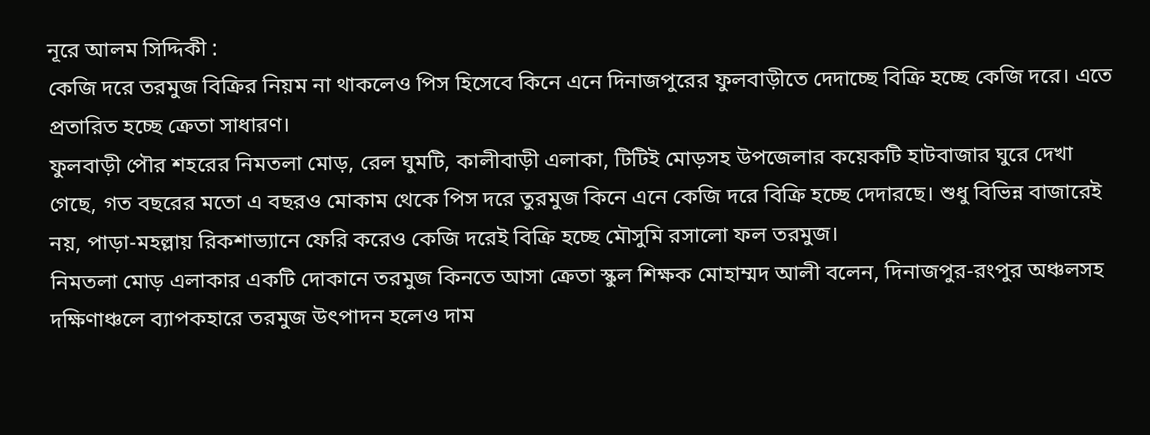নূরে আলম সিদ্দিকী :
কেজি দরে তরমুজ বিক্রির নিয়ম না থাকলেও পিস হিসেবে কিনে এনে দিনাজপুরের ফুলবাড়ীতে দেদাচ্ছে বিক্রি হচ্ছে কেজি দরে। এতে প্রতারিত হচ্ছে ক্রেতা সাধারণ।
ফুলবাড়ী পৌর শহরের নিমতলা মোড়, রেল ঘুমটি, কালীবাড়ী এলাকা, টিটিই মোড়সহ উপজেলার কয়েকটি হাটবাজার ঘুরে দেখা গেছে, গত বছরের মতো এ বছরও মোকাম থেকে পিস দরে তুরমুজ কিনে এনে কেজি দরে বিক্রি হচ্ছে দেদারছে। শুধু বিভিন্ন বাজারেই নয়, পাড়া-মহল্লায় রিকশাভ্যানে ফেরি করেও কেজি দরেই বিক্রি হচ্ছে মৌসুমি রসালো ফল তরমুজ।
নিমতলা মোড় এলাকার একটি দোকানে তরমুজ কিনতে আসা ক্রেতা স্কুল শিক্ষক মোহাম্মদ আলী বলেন, দিনাজপুর-রংপুর অঞ্চলসহ দক্ষিণাঞ্চলে ব্যাপকহারে তরমুজ উৎপাদন হলেও দাম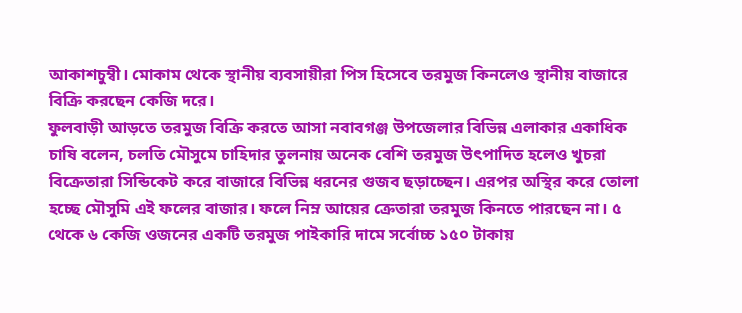আকাশচুম্বী। মোকাম থেকে স্থানীয় ব্যবসায়ীরা পিস হিসেবে তরমুজ কিনলেও স্থানীয় বাজারে বিক্রি করছেন কেজি দরে।
ফুলবাড়ী আড়তে তরমুজ বিক্রি করতে আসা নবাবগঞ্জ উপজেলার বিভিন্ন এলাকার একাধিক চাষি বলেন, চলতি মৌসুমে চাহিদার তুলনায় অনেক বেশি তরমুজ উৎপাদিত হলেও খুচরা বিক্রেতারা সিন্ডিকেট করে বাজারে বিভিন্ন ধরনের গুজব ছড়াচ্ছেন। এরপর অস্থির করে তোলা হচ্ছে মৌসুমি এই ফলের বাজার। ফলে নিম্ন আয়ের ক্রেতারা তরমুজ কিনতে পারছেন না। ৫ থেকে ৬ কেজি ওজনের একটি তরমুজ পাইকারি দামে সর্বোচ্চ ১৫০ টাকায়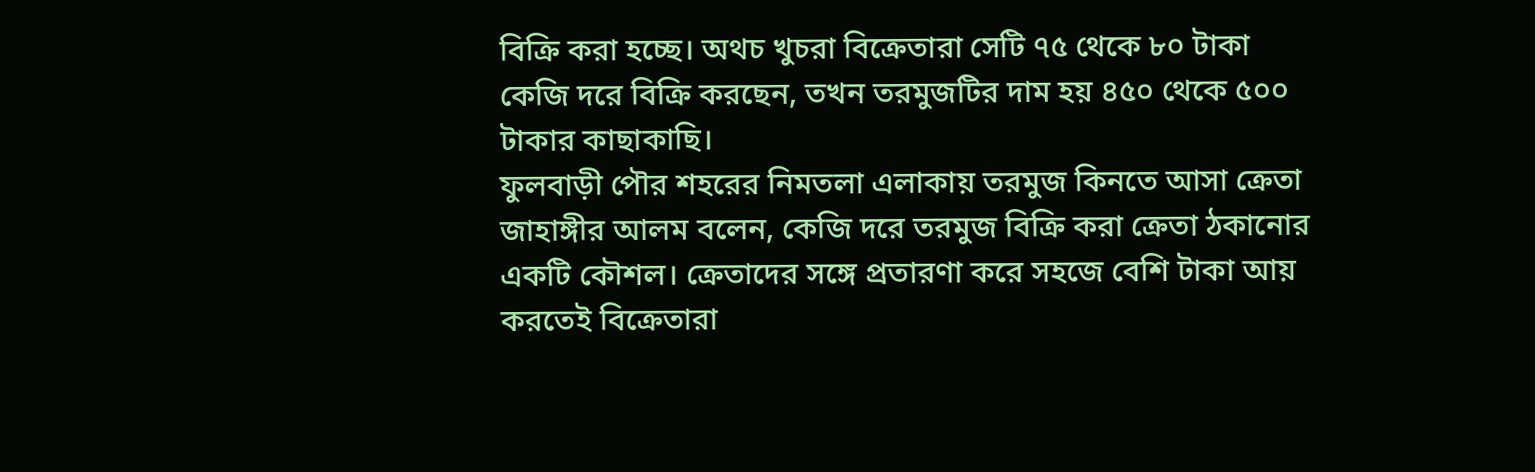বিক্রি করা হচ্ছে। অথচ খুচরা বিক্রেতারা সেটি ৭৫ থেকে ৮০ টাকা কেজি দরে বিক্রি করছেন, তখন তরমুজটির দাম হয় ৪৫০ থেকে ৫০০ টাকার কাছাকাছি।
ফুলবাড়ী পৌর শহরের নিমতলা এলাকায় তরমুজ কিনতে আসা ক্রেতা জাহাঙ্গীর আলম বলেন, কেজি দরে তরমুজ বিক্রি করা ক্রেতা ঠকানোর একটি কৌশল। ক্রেতাদের সঙ্গে প্রতারণা করে সহজে বেশি টাকা আয় করতেই বিক্রেতারা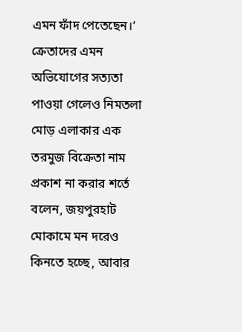এমন ফাঁদ পেতেছেন।’
ক্রেতাদের এমন অভিযোগের সত্যতা পাওয়া গেলেও নিমতলা মোড় এলাকার এক তরমুজ বিক্রেতা নাম প্রকাশ না করার শর্তে বলেন, জয়পুরহাট মোকামে মন দরেও কিনতে হচ্ছে, আবার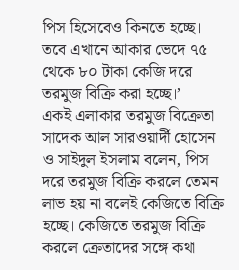পিস হিসেবেও কিনতে হচ্ছে। তবে এখানে আকার ভেদে ৭৫ থেকে ৮০ টাকা কেজি দরে তরমুজ বিক্রি করা হচ্ছে।’
একই এলাকার তরমুজ বিক্রেতা সাদেক আল সারওয়ার্দী হোসেন ও সাইদুল ইসলাম বলেন, পিস দরে তরমুজ বিক্রি করলে তেমন লাভ হয় না বলেই কেজিতে বিক্রি হচ্ছে। কেজিতে তরমুজ বিক্রি করলে ক্রেতাদের সঙ্গে কথা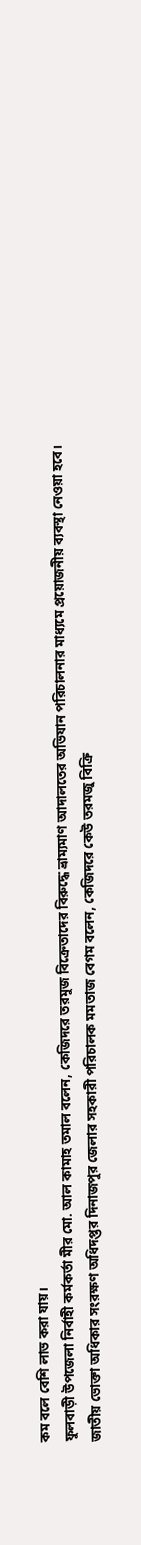কম বলে বেশি লাভ করা যায়।
ফুলবাড়ী উপজেলা নির্বাহী কর্মকর্তা মীর মো. আল কামাহ তমাল বলেন, কেজিদরে তরমুজ বিক্রেতাদের বিরুদ্ধে ভ্রাম্যমাণ আদালতের অভিযান পরিচালনার মাধ্যমে প্রয়োজনীয় ব্যবস্থা নেওয়া হবে।
জাতীয় ভোক্তা অধিকার সংরক্ষণ অধিদপ্তর দিনাজপুর জেলার সহকারী পরিচালক মমতাজ বেগম বলেন, কেজিদরে কেউ তরমজু বিক্রি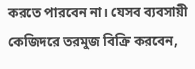করতে পারবেন না। যেসব ব্যবসায়ী কেজিদরে তরমুজ বিক্রি করবেন,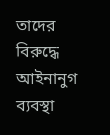তাদের বিরুদ্ধে আইনানুগ ব্যবস্থা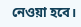নেওয়া হবে।